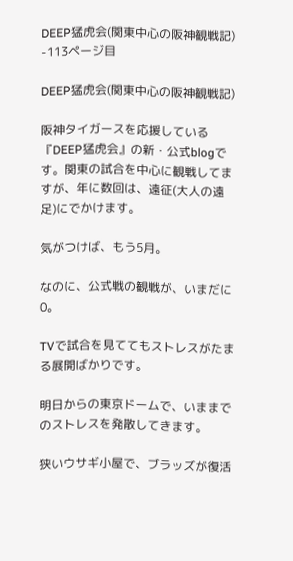DEEP猛虎会(関東中心の阪神観戦記) -113ページ目

DEEP猛虎会(関東中心の阪神観戦記)

阪神タイガースを応援している『DEEP猛虎会』の新・公式blogです。関東の試合を中心に観戦してますが、年に数回は、遠征(大人の遠足)にでかけます。

気がつけば、もう5月。

なのに、公式戦の観戦が、いまだに0。

TVで試合を見ててもストレスがたまる展開ばかりです。

明日からの東京ドームで、いままでのストレスを発散してきます。

狭いウサギ小屋で、ブラッズが復活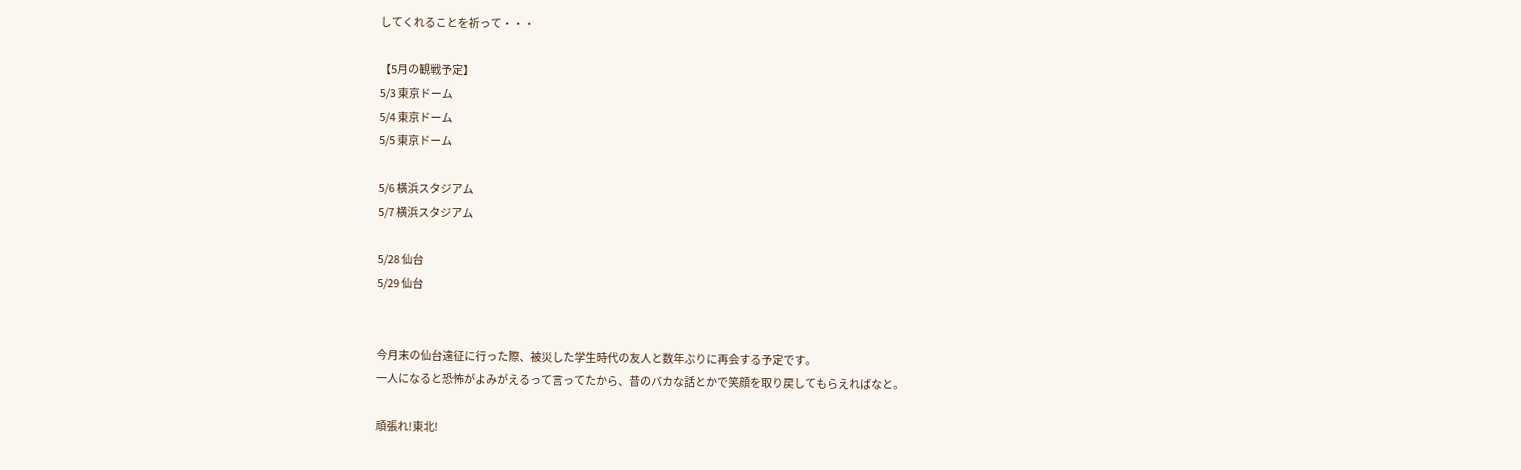してくれることを祈って・・・

【5月の観戦予定】
5/3 東京ドーム
5/4 東京ドーム
5/5 東京ドーム

5/6 横浜スタジアム
5/7 横浜スタジアム

5/28 仙台
5/29 仙台


今月末の仙台遠征に行った際、被災した学生時代の友人と数年ぶりに再会する予定です。
一人になると恐怖がよみがえるって言ってたから、昔のバカな話とかで笑顔を取り戻してもらえればなと。

頑張れ!東北!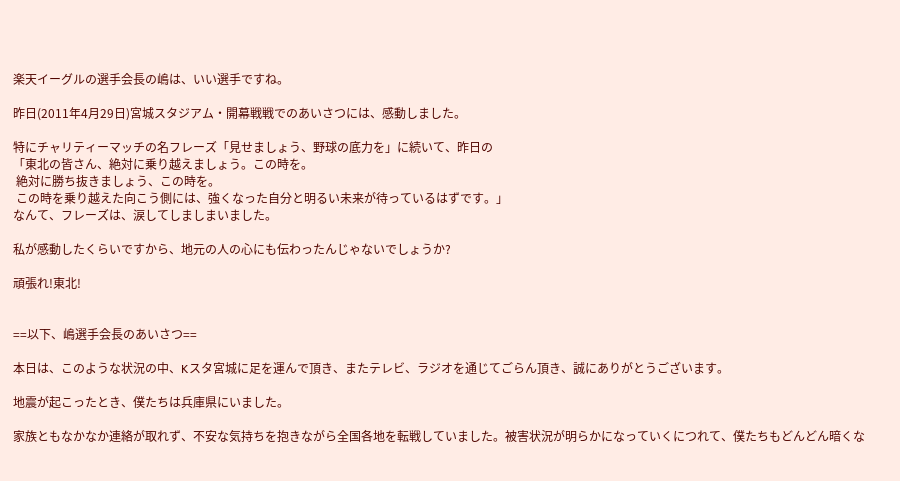楽天イーグルの選手会長の嶋は、いい選手ですね。

昨日(2011年4月29日)宮城スタジアム・開幕戦戦でのあいさつには、感動しました。

特にチャリティーマッチの名フレーズ「見せましょう、野球の底力を」に続いて、昨日の
「東北の皆さん、絶対に乗り越えましょう。この時を。
 絶対に勝ち抜きましょう、この時を。
 この時を乗り越えた向こう側には、強くなった自分と明るい未来が待っているはずです。」
なんて、フレーズは、涙してしましまいました。

私が感動したくらいですから、地元の人の心にも伝わったんじゃないでしょうか?

頑張れ!東北!


==以下、嶋選手会長のあいさつ==

本日は、このような状況の中、Kスタ宮城に足を運んで頂き、またテレビ、ラジオを通じてごらん頂き、誠にありがとうございます。

地震が起こったとき、僕たちは兵庫県にいました。

家族ともなかなか連絡が取れず、不安な気持ちを抱きながら全国各地を転戦していました。被害状況が明らかになっていくにつれて、僕たちもどんどん暗くな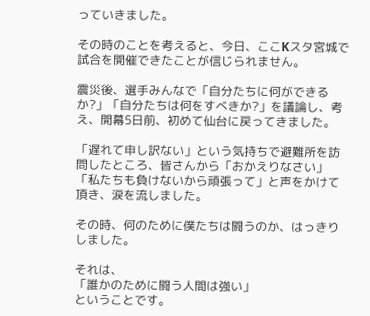っていきました。

その時のことを考えると、今日、ここKスタ宮城で試合を開催できたことが信じられません。

震災後、選手みんなで「自分たちに何ができるか?」「自分たちは何をすべきか?」を議論し、考え、開幕5日前、初めて仙台に戻ってきました。

「遅れて申し訳ない」という気持ちで避難所を訪問したところ、皆さんから「おかえりなさい」「私たちも負けないから頑張って」と声をかけて頂き、涙を流しました。

その時、何のために僕たちは闘うのか、はっきりしました。

それは、
「誰かのために闘う人間は強い」
ということです。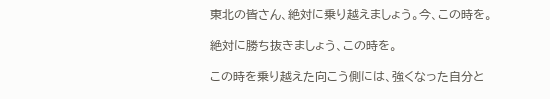東北の皆さん、絶対に乗り越えましょう。今、この時を。

絶対に勝ち抜きましょう、この時を。

この時を乗り越えた向こう側には、強くなった自分と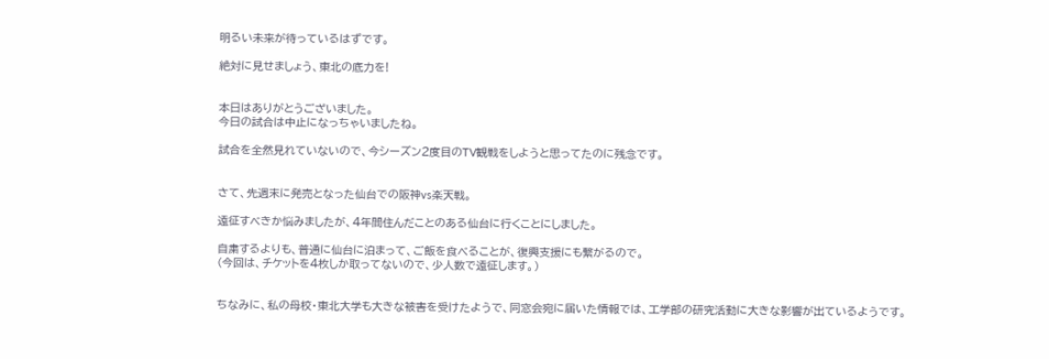明るい未来が待っているはずです。

絶対に見せましょう、東北の底力を!


本日はありがとうございました。
今日の試合は中止になっちゃいましたね。

試合を全然見れていないので、今シーズン2度目のTV観戦をしようと思ってたのに残念です。


さて、先週末に発売となった仙台での阪神vs楽天戦。

遠征すべきか悩みましたが、4年間住んだことのある仙台に行くことにしました。

自粛するよりも、普通に仙台に泊まって、ご飯を食べることが、復興支援にも繋がるので。
(今回は、チケットを4枚しか取ってないので、少人数で遠征します。)


ちなみに、私の母校・東北大学も大きな被害を受けたようで、同窓会宛に届いた情報では、工学部の研究活動に大きな影響が出ているようです。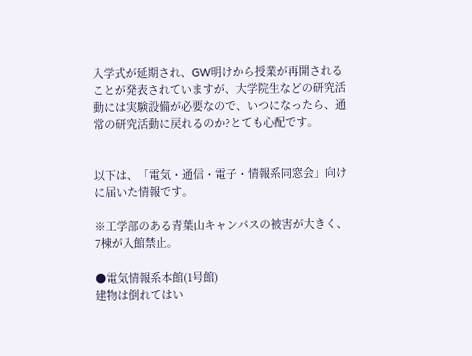入学式が延期され、GW明けから授業が再開されることが発表されていますが、大学院生などの研究活動には実験設備が必要なので、いつになったら、通常の研究活動に戻れるのか?とても心配です。


以下は、「電気・通信・電子・情報系同窓会」向けに届いた情報です。

※工学部のある青葉山キャンパスの被害が大きく、7棟が入館禁止。

●電気情報系本館(1号館)
建物は倒れてはい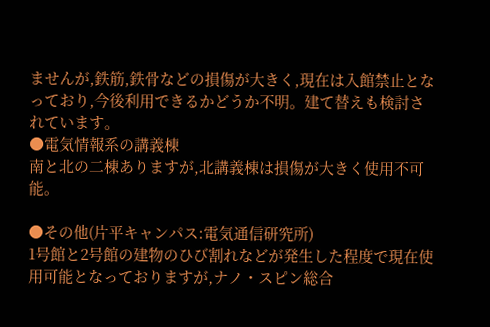ませんが,鉄筋,鉄骨などの損傷が大きく,現在は入館禁止となっており,今後利用できるかどうか不明。建て替えも検討されています。
●電気情報系の講義棟
南と北の二棟ありますが,北講義棟は損傷が大きく使用不可能。

●その他(片平キャンパス:電気通信研究所)
1号館と2号館の建物のひび割れなどが発生した程度で現在使用可能となっておりますが,ナノ・スピン総合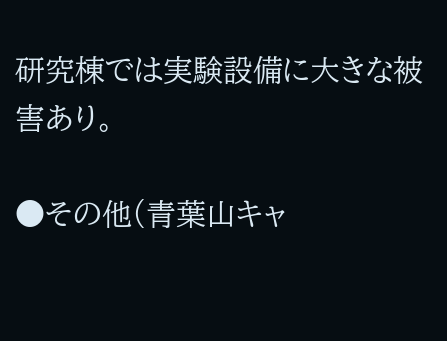研究棟では実験設備に大きな被害あり。

●その他(青葉山キャ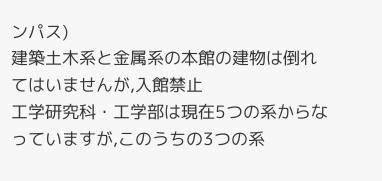ンパス)
建築土木系と金属系の本館の建物は倒れてはいませんが,入館禁止
工学研究科・工学部は現在5つの系からなっていますが,このうちの3つの系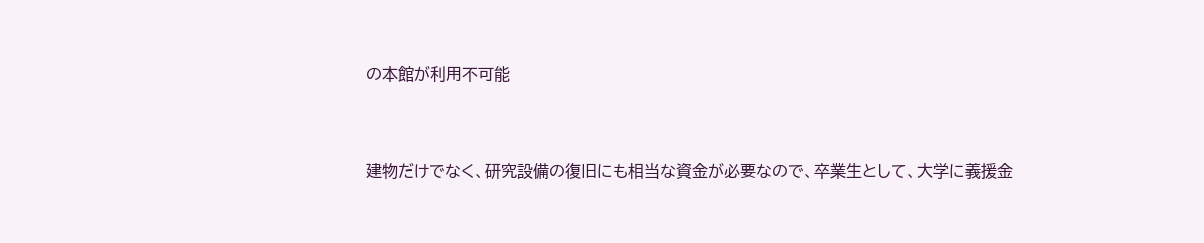の本館が利用不可能


建物だけでなく、研究設備の復旧にも相当な資金が必要なので、卒業生として、大学に義援金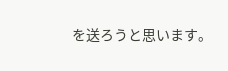を送ろうと思います。